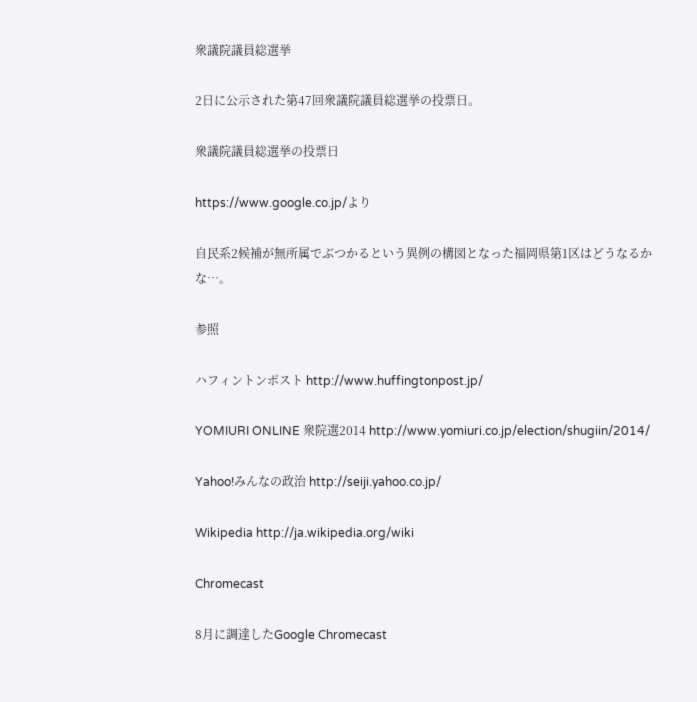衆議院議員総選挙

2日に公示された第47回衆議院議員総選挙の投票日。

衆議院議員総選挙の投票日

https://www.google.co.jp/より

自民系2候補が無所属でぶつかるという異例の構図となった福岡県第1区はどうなるかな…。

参照

ハフィントンポスト http://www.huffingtonpost.jp/

YOMIURI ONLINE 衆院選2014 http://www.yomiuri.co.jp/election/shugiin/2014/

Yahoo!みんなの政治 http://seiji.yahoo.co.jp/

Wikipedia http://ja.wikipedia.org/wiki

Chromecast

8月に調達したGoogle Chromecast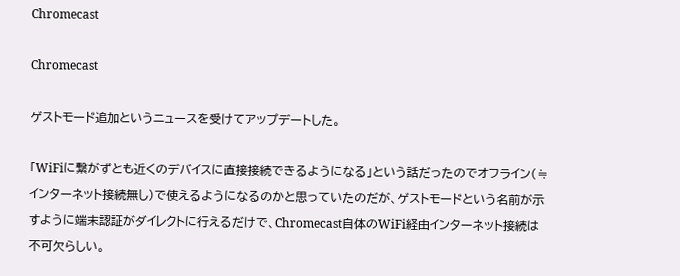Chromecast

Chromecast

ゲストモード追加というニュースを受けてアップデートした。

「WiFiに繋がずとも近くのデバイスに直接接続できるようになる」という話だったのでオフライン(≒インターネット接続無し)で使えるようになるのかと思っていたのだが、ゲストモードという名前が示すように端末認証がダイレクトに行えるだけで、Chromecast自体のWiFi経由インターネット接続は不可欠らしい。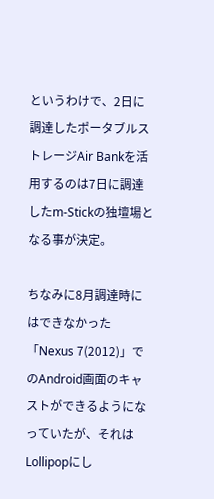というわけで、2日に調達したポータブルストレージAir Bankを活用するのは7日に調達したm-Stickの独壇場となる事が決定。

ちなみに8月調達時にはできなかった「Nexus 7(2012)」でのAndroid画面のキャストができるようになっていたが、それはLollipopにし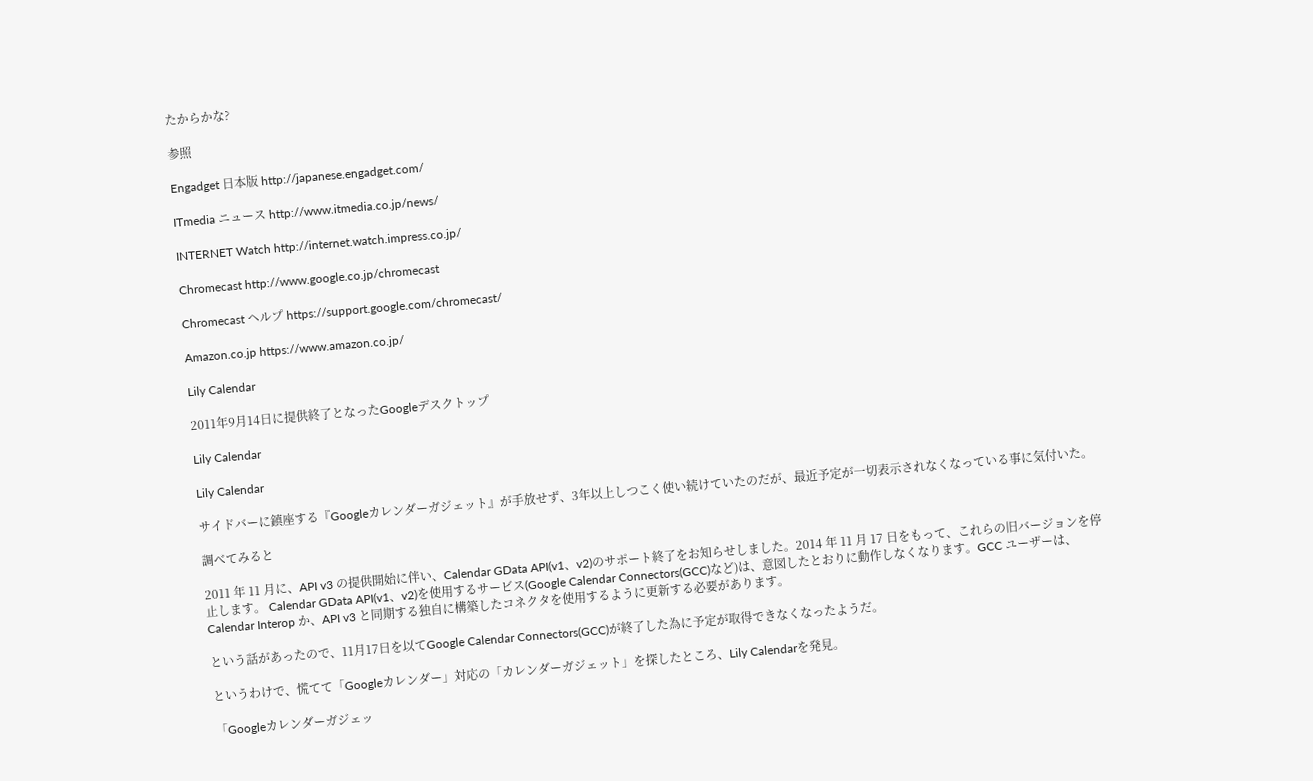たからかな?

参照

Engadget 日本版 http://japanese.engadget.com/

ITmedia ニュース http://www.itmedia.co.jp/news/

INTERNET Watch http://internet.watch.impress.co.jp/

Chromecast http://www.google.co.jp/chromecast

Chromecast ヘルプ https://support.google.com/chromecast/

Amazon.co.jp https://www.amazon.co.jp/

Lily Calendar

2011年9月14日に提供終了となったGoogleデスクトップ

Lily Calendar

Lily Calendar

サイドバーに鎮座する『Googleカレンダーガジェット』が手放せず、3年以上しつこく使い続けていたのだが、最近予定が一切表示されなくなっている事に気付いた。

調べてみると

2011 年 11 月に、API v3 の提供開始に伴い、Calendar GData API(v1、v2)のサポート終了をお知らせしました。2014 年 11 月 17 日をもって、これらの旧バージョンを停止します。 Calendar GData API(v1、v2)を使用するサービス(Google Calendar Connectors(GCC)など)は、意図したとおりに動作しなくなります。GCC ユーザーは、Calendar Interop か、API v3 と同期する独自に構築したコネクタを使用するように更新する必要があります。

という話があったので、11月17日を以てGoogle Calendar Connectors(GCC)が終了した為に予定が取得できなくなったようだ。

というわけで、慌てて「Googleカレンダー」対応の「カレンダーガジェット」を探したところ、Lily Calendarを発見。

「Googleカレンダーガジェッ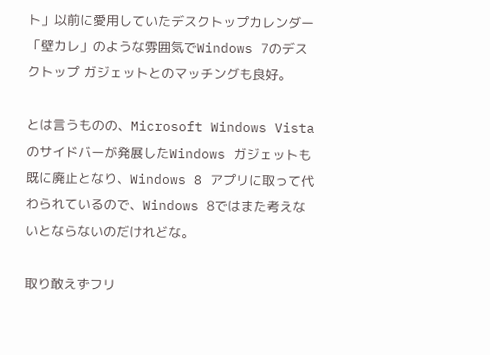ト」以前に愛用していたデスクトップカレンダー「壁カレ」のような雰囲気でWindows 7のデスクトップ ガジェットとのマッチングも良好。

とは言うものの、Microsoft Windows Vistaのサイドバーが発展したWindows ガジェットも既に廃止となり、Windows 8 アプリに取って代わられているので、Windows 8ではまた考えないとならないのだけれどな。

取り敢えずフリ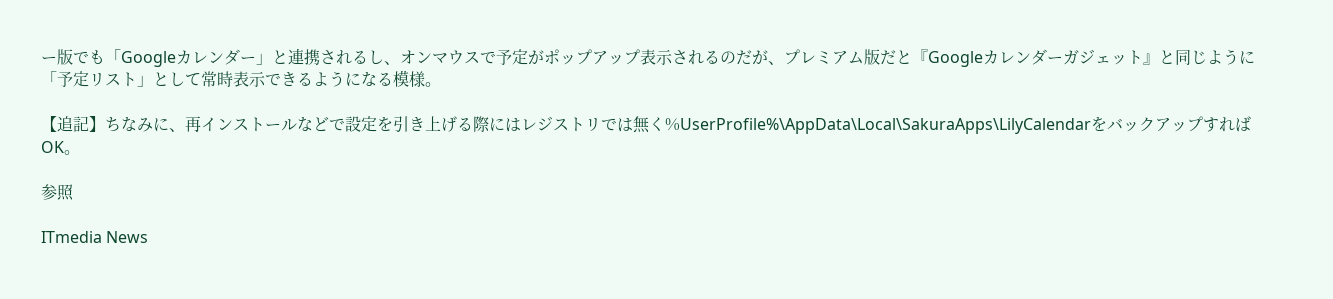ー版でも「Googleカレンダー」と連携されるし、オンマウスで予定がポップアップ表示されるのだが、プレミアム版だと『Googleカレンダーガジェット』と同じように「予定リスト」として常時表示できるようになる模様。

【追記】ちなみに、再インストールなどで設定を引き上げる際にはレジストリでは無く%UserProfile%\AppData\Local\SakuraApps\LilyCalendarをバックアップすればOK。

参照

ITmedia News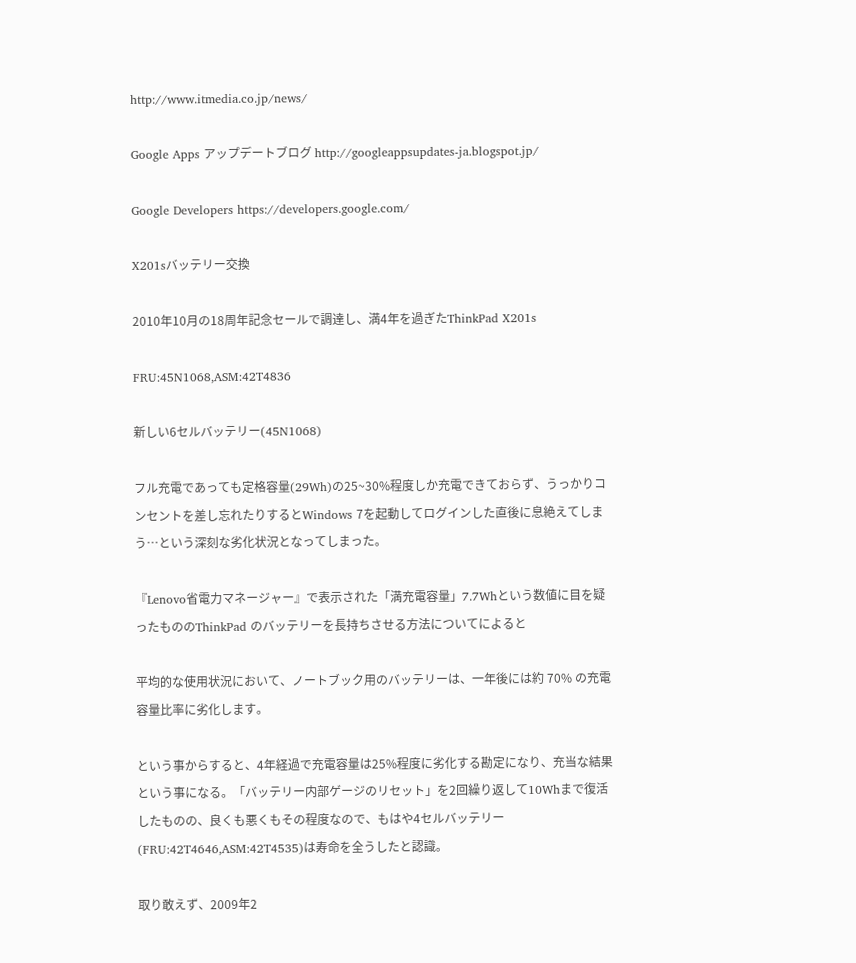http://www.itmedia.co.jp/news/

Google Apps アップデートブログ http://googleappsupdates-ja.blogspot.jp/

Google Developers https://developers.google.com/

X201sバッテリー交換

2010年10月の18周年記念セールで調達し、満4年を過ぎたThinkPad X201s

FRU:45N1068,ASM:42T4836

新しい6セルバッテリー(45N1068)

フル充電であっても定格容量(29Wh)の25~30%程度しか充電できておらず、うっかりコンセントを差し忘れたりするとWindows 7を起動してログインした直後に息絶えてしまう…という深刻な劣化状況となってしまった。

『Lenovo省電力マネージャー』で表示された「満充電容量」7.7Whという数値に目を疑ったもののThinkPad のバッテリーを長持ちさせる方法についてによると

平均的な使用状況において、ノートブック用のバッテリーは、一年後には約 70% の充電容量比率に劣化します。

という事からすると、4年経過で充電容量は25%程度に劣化する勘定になり、充当な結果という事になる。「バッテリー内部ゲージのリセット」を2回繰り返して10Whまで復活したものの、良くも悪くもその程度なので、もはや4セルバッテリー(FRU:42T4646,ASM:42T4535)は寿命を全うしたと認識。

取り敢えず、2009年2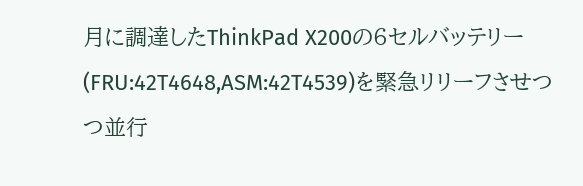月に調達したThinkPad X200の6セルバッテリー(FRU:42T4648,ASM:42T4539)を緊急リリーフさせつつ並行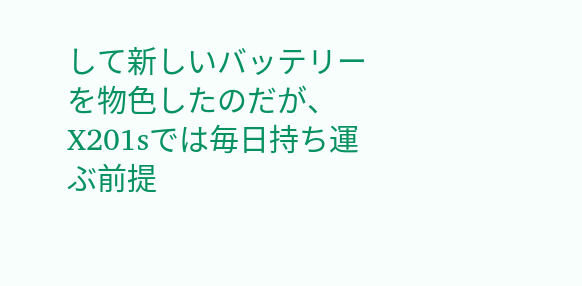して新しいバッテリーを物色したのだが、X201sでは毎日持ち運ぶ前提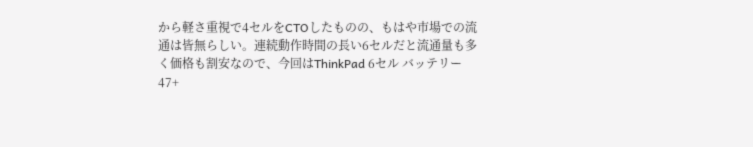から軽さ重視で4セルをCTOしたものの、もはや市場での流通は皆無らしい。連続動作時間の長い6セルだと流通量も多く価格も割安なので、今回はThinkPad 6セル バッテリー 47+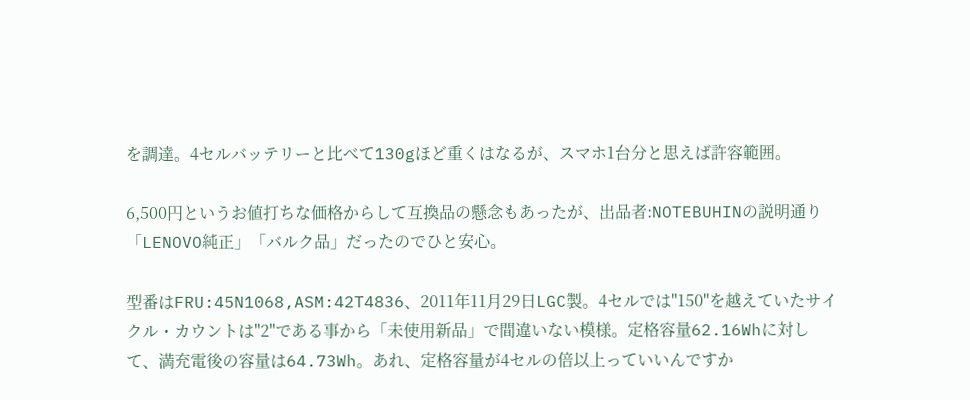を調達。4セルバッテリーと比べて130gほど重くはなるが、スマホ1台分と思えば許容範囲。

6,500円というお値打ちな価格からして互換品の懸念もあったが、出品者:NOTEBUHINの説明通り「LENOVO純正」「バルク品」だったのでひと安心。

型番はFRU:45N1068,ASM:42T4836、2011年11月29日LGC製。4セルでは"150"を越えていたサイクル・カウントは"2"である事から「未使用新品」で間違いない模様。定格容量62.16Whに対して、満充電後の容量は64.73Wh。あれ、定格容量が4セルの倍以上っていいんですか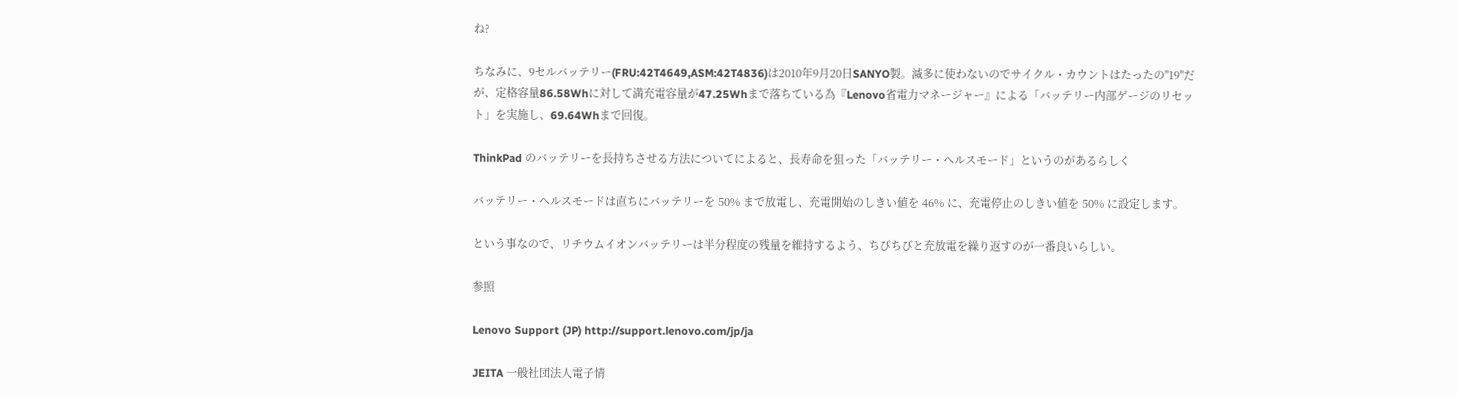ね?

ちなみに、9セルバッテリー(FRU:42T4649,ASM:42T4836)は2010年9月20日SANYO製。滅多に使わないのでサイクル・カウントはたったの"19"だが、定格容量86.58Whに対して満充電容量が47.25Whまで落ちている為『Lenovo省電力マネージャー』による「バッテリー内部ゲージのリセット」を実施し、69.64Whまで回復。

ThinkPad のバッテリーを長持ちさせる方法についてによると、長寿命を狙った「バッテリー・ヘルスモード」というのがあるらしく

バッテリー・ヘルスモードは直ちにバッテリーを 50% まで放電し、充電開始のしきい値を 46% に、充電停止のしきい値を 50% に設定します。

という事なので、リチウムイオンバッテリーは半分程度の残量を維持するよう、ちびちびと充放電を繰り返すのが一番良いらしい。

参照

Lenovo Support (JP) http://support.lenovo.com/jp/ja

JEITA 一般社団法人電子情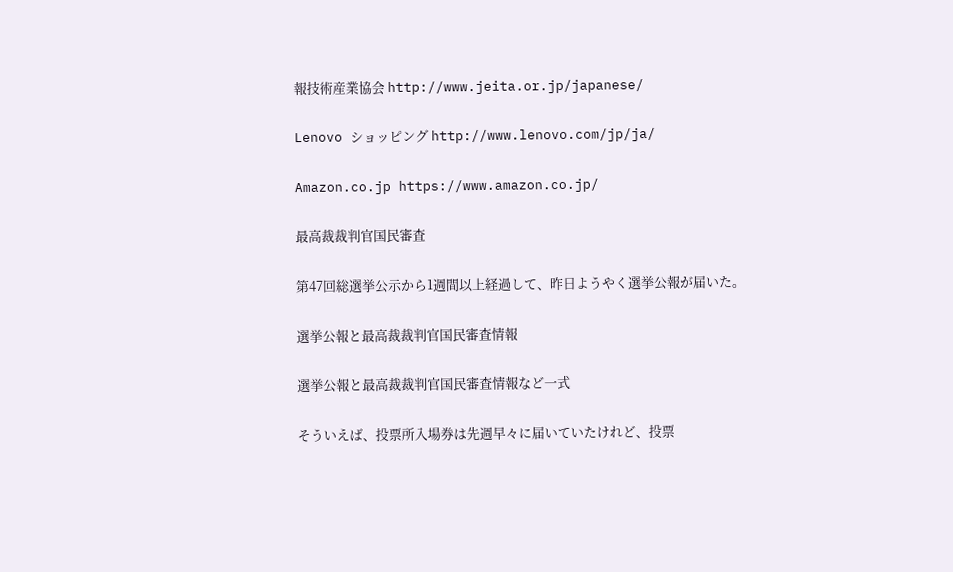報技術産業協会 http://www.jeita.or.jp/japanese/

Lenovo ショッピング http://www.lenovo.com/jp/ja/

Amazon.co.jp https://www.amazon.co.jp/

最高裁裁判官国民審査

第47回総選挙公示から1週間以上経過して、昨日ようやく選挙公報が届いた。

選挙公報と最高裁裁判官国民審査情報

選挙公報と最高裁裁判官国民審査情報など一式

そういえば、投票所入場券は先週早々に届いていたけれど、投票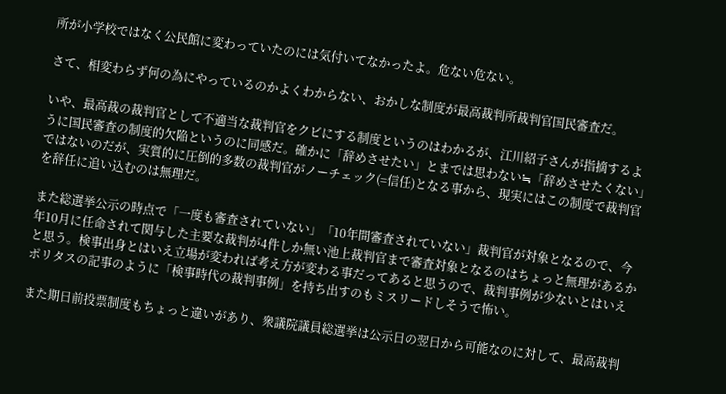所が小学校ではなく公民館に変わっていたのには気付いてなかったよ。危ない危ない。

さて、相変わらず何の為にやっているのかよくわからない、おかしな制度が最高裁判所裁判官国民審査だ。

いや、最高裁の裁判官として不適当な裁判官をクビにする制度というのはわかるが、江川紹子さんが指摘するように国民審査の制度的欠陥というのに同感だ。確かに「辞めさせたい」とまでは思わない≒「辞めさせたくない」ではないのだが、実質的に圧倒的多数の裁判官がノーチェック(=信任)となる事から、現実にはこの制度で裁判官を辞任に追い込むのは無理だ。

また総選挙公示の時点で「一度も審査されていない」「10年間審査されていない」裁判官が対象となるので、今年10月に任命されて関与した主要な裁判が4件しか無い池上裁判官まで審査対象となるのはちょっと無理があるかと思う。検事出身とはいえ立場が変われば考え方が変わる事だってあると思うので、裁判事例が少ないとはいえポリタスの記事のように「検事時代の裁判事例」を持ち出すのもミスリードしそうで怖い。

また期日前投票制度もちょっと違いがあり、衆議院議員総選挙は公示日の翌日から可能なのに対して、最高裁判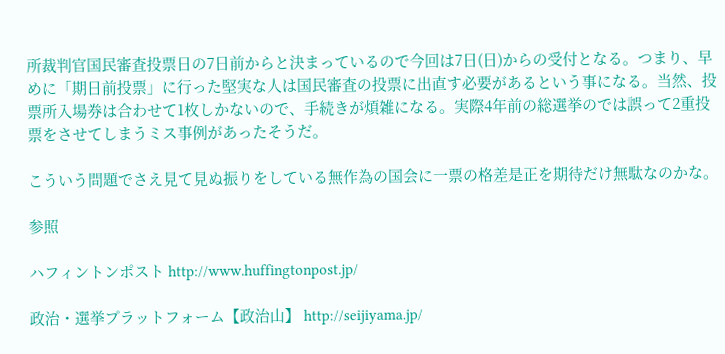所裁判官国民審査投票日の7日前からと決まっているので今回は7日(日)からの受付となる。つまり、早めに「期日前投票」に行った堅実な人は国民審査の投票に出直す必要があるという事になる。当然、投票所入場券は合わせて1枚しかないので、手続きが煩雑になる。実際4年前の総選挙のでは誤って2重投票をさせてしまうミス事例があったそうだ。

こういう問題でさえ見て見ぬ振りをしている無作為の国会に一票の格差是正を期待だけ無駄なのかな。

参照

ハフィントンポスト http://www.huffingtonpost.jp/

政治・選挙プラットフォーム【政治山】 http://seijiyama.jp/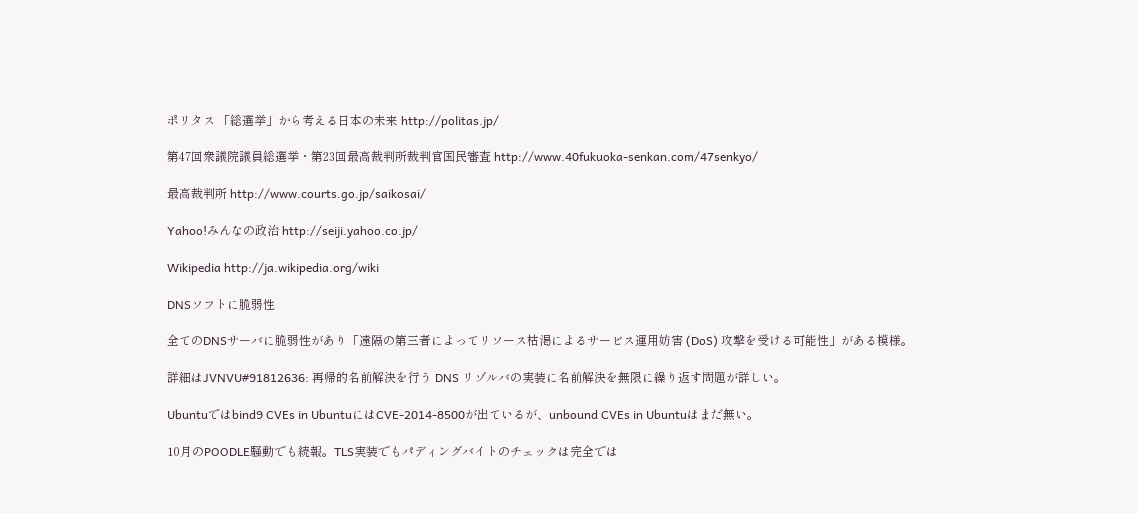ポリタス 「総選挙」から考える日本の未来 http://politas.jp/

第47回衆議院議員総選挙・第23回最高裁判所裁判官国民審査 http://www.40fukuoka-senkan.com/47senkyo/

最高裁判所 http://www.courts.go.jp/saikosai/

Yahoo!みんなの政治 http://seiji.yahoo.co.jp/

Wikipedia http://ja.wikipedia.org/wiki

DNSソフトに脆弱性

全てのDNSサーバに脆弱性があり「遠隔の第三者によってリソース枯渇によるサービス運用妨害 (DoS) 攻撃を受ける可能性」がある模様。

詳細はJVNVU#91812636: 再帰的名前解決を行う DNS リゾルバの実装に名前解決を無限に繰り返す問題が詳しい。

Ubuntuではbind9 CVEs in UbuntuにはCVE-2014-8500が出ているが、unbound CVEs in Ubuntuはまだ無い。

10月のPOODLE騒動でも続報。TLS実装でもパディングバイトのチェックは完全では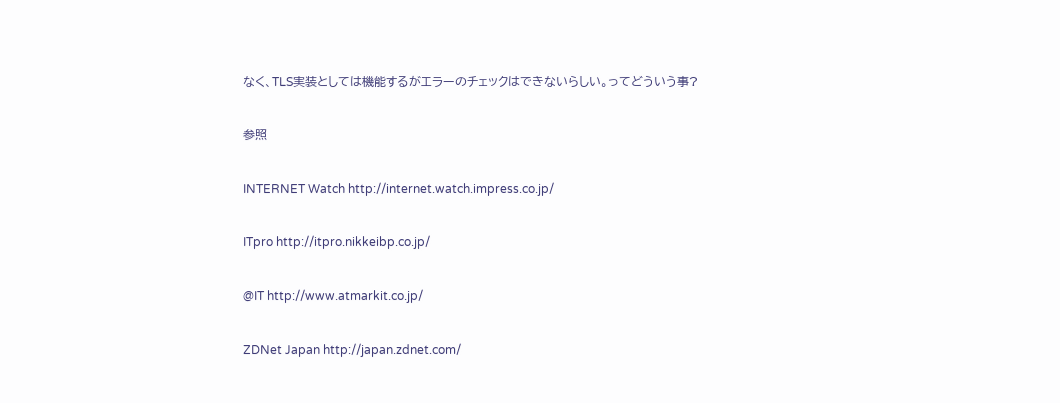なく、TLS実装としては機能するがエラーのチェックはできないらしい。ってどういう事?

参照

INTERNET Watch http://internet.watch.impress.co.jp/

ITpro http://itpro.nikkeibp.co.jp/

@IT http://www.atmarkit.co.jp/

ZDNet Japan http://japan.zdnet.com/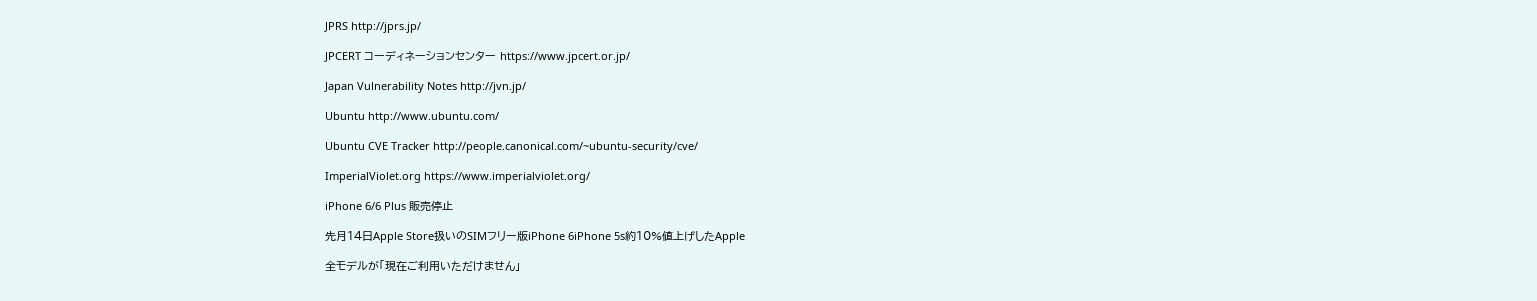JPRS http://jprs.jp/

JPCERT コーディネーションセンター https://www.jpcert.or.jp/

Japan Vulnerability Notes http://jvn.jp/

Ubuntu http://www.ubuntu.com/

Ubuntu CVE Tracker http://people.canonical.com/~ubuntu-security/cve/

ImperialViolet.org https://www.imperialviolet.org/

iPhone 6/6 Plus 販売停止

先月14日Apple Store扱いのSIMフリー版iPhone 6iPhone 5s約10%値上げしたApple

全モデルが「現在ご利用いただけません」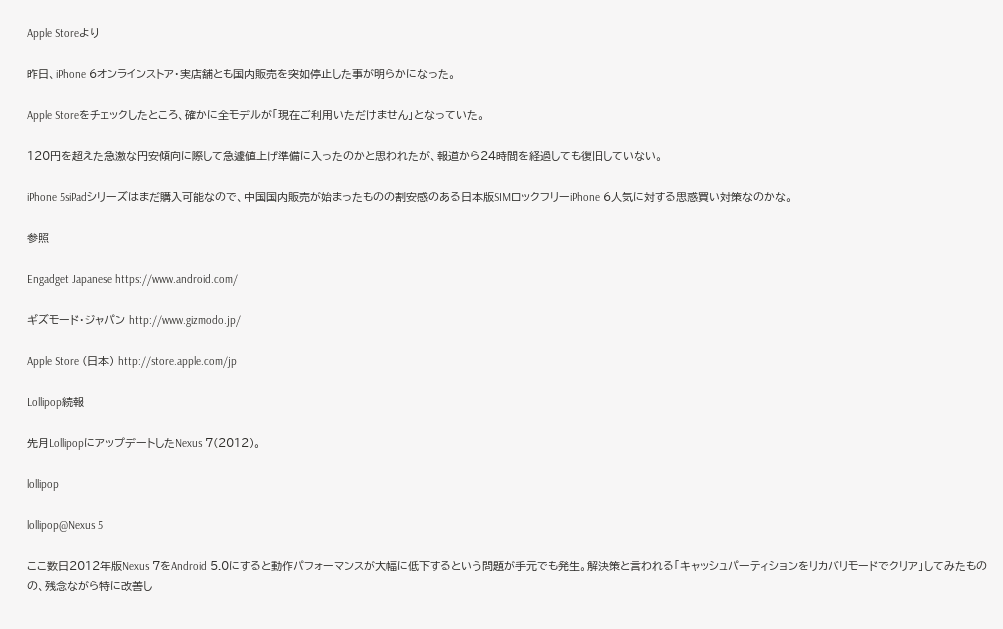Apple Storeより

昨日、iPhone 6オンラインストア・実店舗とも国内販売を突如停止した事が明らかになった。

Apple Storeをチェックしたところ、確かに全モデルが「現在ご利用いただけません」となっていた。

120円を超えた急激な円安傾向に際して急遽値上げ準備に入ったのかと思われたが、報道から24時間を経過しても復旧していない。

iPhone 5siPadシリーズはまだ購入可能なので、中国国内販売が始まったものの割安感のある日本版SIMロックフリーiPhone 6人気に対する思惑買い対策なのかな。

参照

Engadget Japanese https://www.android.com/

ギズモード・ジャパン http://www.gizmodo.jp/

Apple Store (日本) http://store.apple.com/jp

Lollipop続報

先月LollipopにアップデートしたNexus 7(2012)。

lollipop

lollipop@Nexus 5

ここ数日2012年版Nexus 7をAndroid 5.0にすると動作パフォーマンスが大幅に低下するという問題が手元でも発生。解決策と言われる「キャッシュパーティションをリカバリモードでクリア」してみたものの、残念ながら特に改善し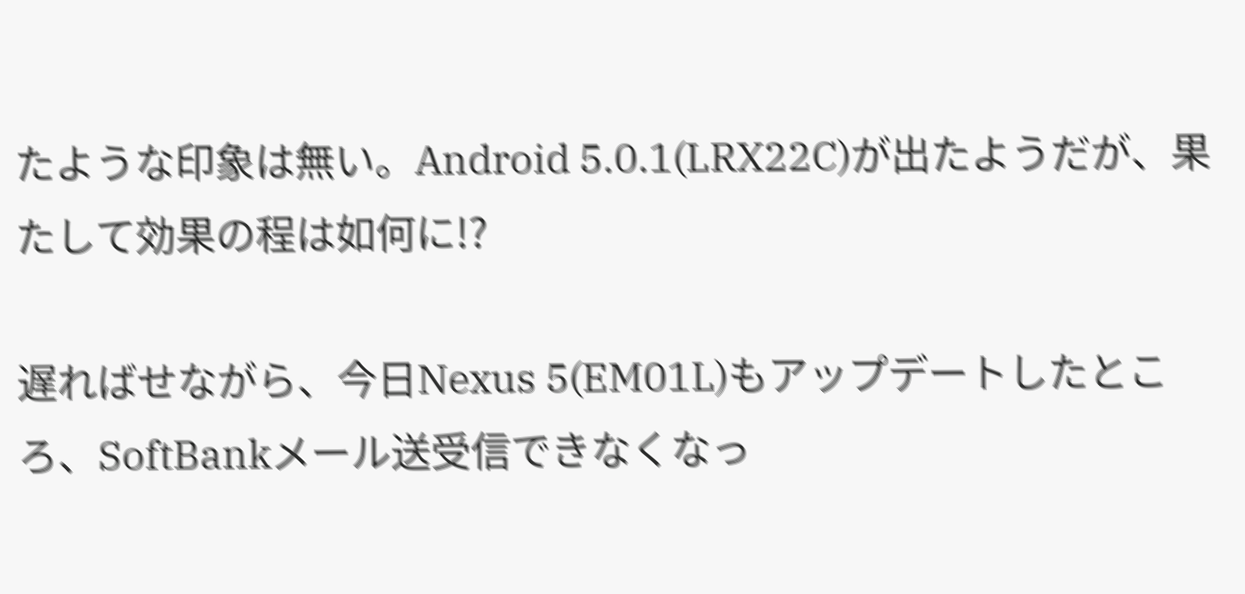たような印象は無い。Android 5.0.1(LRX22C)が出たようだが、果たして効果の程は如何に!?

遅ればせながら、今日Nexus 5(EM01L)もアップデートしたところ、SoftBankメール送受信できなくなっ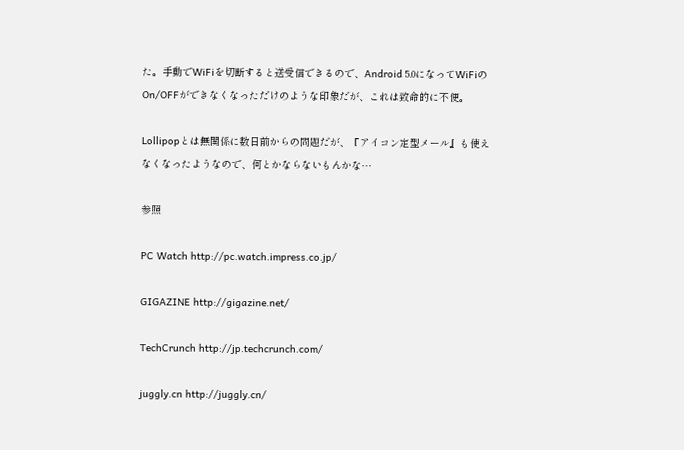た。手動でWiFiを切断すると送受信できるので、Android 5.0になってWiFiのOn/OFFができなくなっただけのような印象だが、これは致命的に不便。

Lollipopとは無関係に数日前からの問題だが、『アイコン定型メール』も使えなくなったようなので、何とかならないもんかな…

参照

PC Watch http://pc.watch.impress.co.jp/

GIGAZINE http://gigazine.net/

TechCrunch http://jp.techcrunch.com/

juggly.cn http://juggly.cn/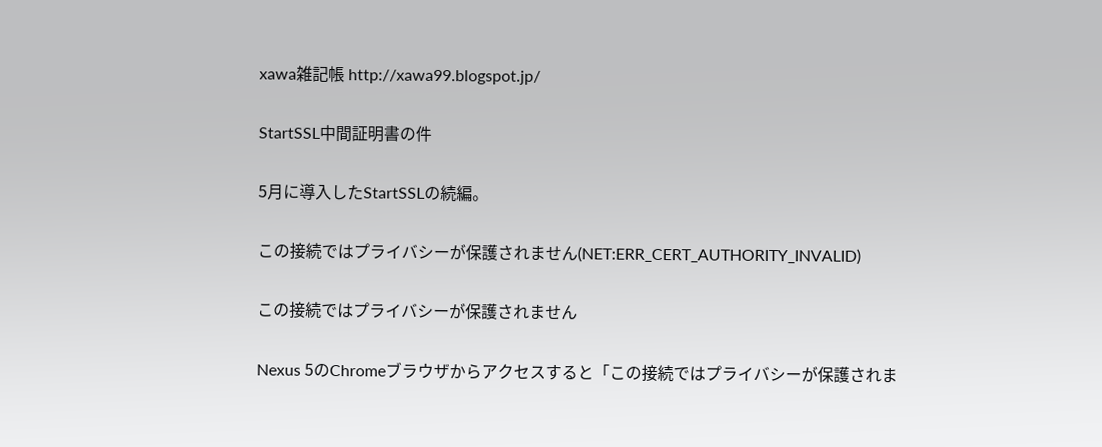xawa雑記帳 http://xawa99.blogspot.jp/

StartSSL中間証明書の件

5月に導入したStartSSLの続編。

この接続ではプライバシーが保護されません(NET:ERR_CERT_AUTHORITY_INVALID)

この接続ではプライバシーが保護されません

Nexus 5のChromeブラウザからアクセスすると「この接続ではプライバシーが保護されま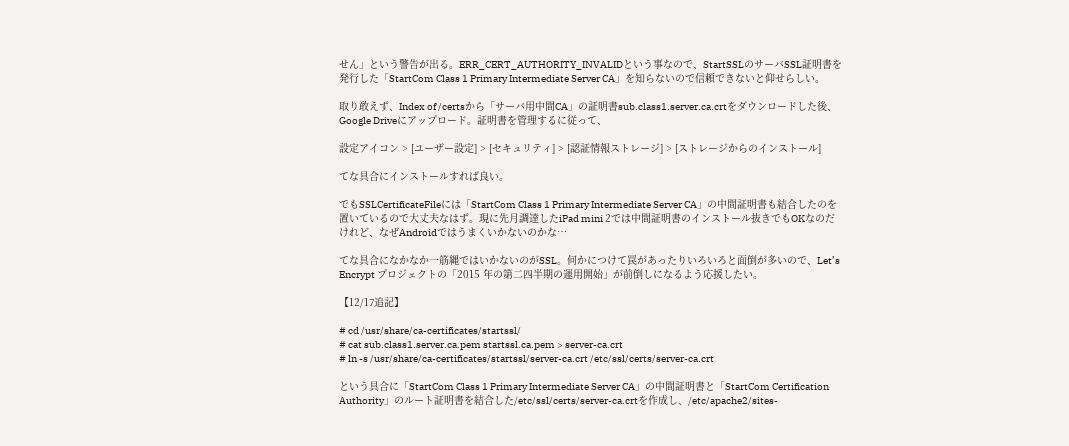せん」という警告が出る。ERR_CERT_AUTHORITY_INVALIDという事なので、StartSSLのサーバSSL証明書を発行した「StartCom Class 1 Primary Intermediate Server CA」を知らないので信頼できないと仰せらしい。

取り敢えず、Index of /certsから「サーバ用中間CA」の証明書sub.class1.server.ca.crtをダウンロードした後、Google Driveにアップロード。証明書を管理するに従って、

設定アイコン > [ユーザー設定] > [セキュリティ] > [認証情報ストレージ] > [ストレージからのインストール]

てな具合にインストールすれば良い。

でもSSLCertificateFileには「StartCom Class 1 Primary Intermediate Server CA」の中間証明書も結合したのを置いているので大丈夫なはず。現に先月調達したiPad mini 2では中間証明書のインストール抜きでもOKなのだけれど、なぜAndroidではうまくいかないのかな…

てな具合になかなか一筋縄ではいかないのがSSL。何かにつけて罠があったりいろいろと面倒が多いので、Let’s Encrypt プロジェクトの「2015 年の第二四半期の運用開始」が前倒しになるよう応援したい。

【12/17追記】

# cd /usr/share/ca-certificates/startssl/
# cat sub.class1.server.ca.pem startssl.ca.pem > server-ca.crt
# ln -s /usr/share/ca-certificates/startssl/server-ca.crt /etc/ssl/certs/server-ca.crt

という具合に「StartCom Class 1 Primary Intermediate Server CA」の中間証明書と「StartCom Certification Authority」のルート証明書を結合した/etc/ssl/certs/server-ca.crtを作成し、/etc/apache2/sites-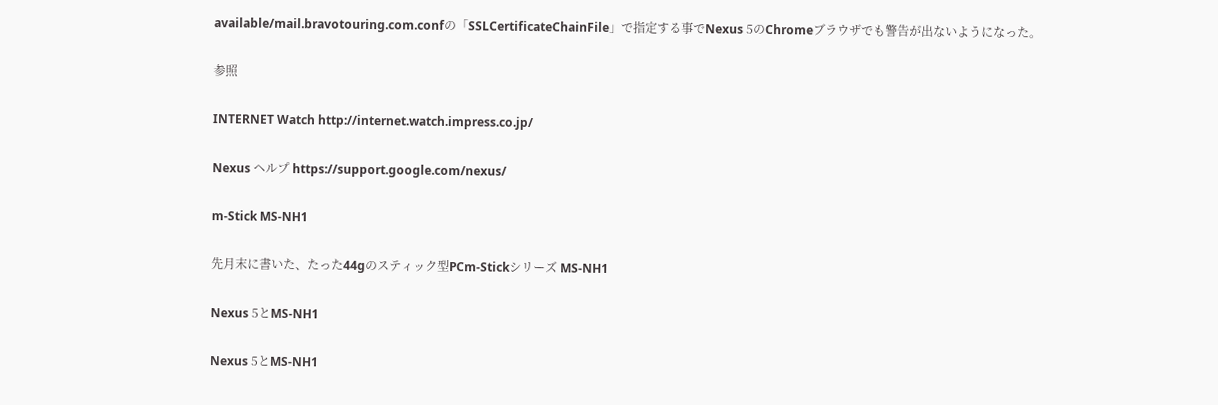available/mail.bravotouring.com.confの「SSLCertificateChainFile」で指定する事でNexus 5のChromeブラウザでも警告が出ないようになった。

参照

INTERNET Watch http://internet.watch.impress.co.jp/

Nexus ヘルプ https://support.google.com/nexus/

m-Stick MS-NH1

先月末に書いた、たった44gのスティック型PCm-Stickシリーズ MS-NH1

Nexus 5とMS-NH1

Nexus 5とMS-NH1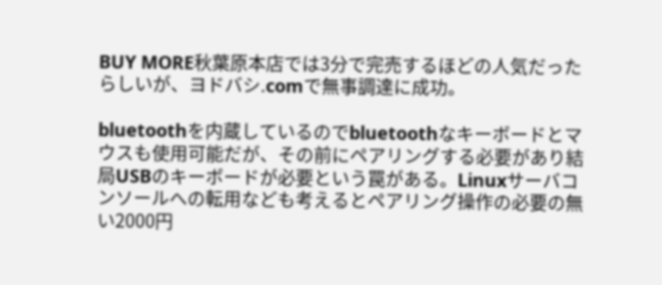BUY MORE秋葉原本店では3分で完売するほどの人気だったらしいが、ヨドバシ.comで無事調達に成功。

bluetoothを内蔵しているのでbluetoothなキーボードとマウスも使用可能だが、その前にペアリングする必要があり結局USBのキーボードが必要という罠がある。Linuxサーバコンソールへの転用なども考えるとペアリング操作の必要の無い2000円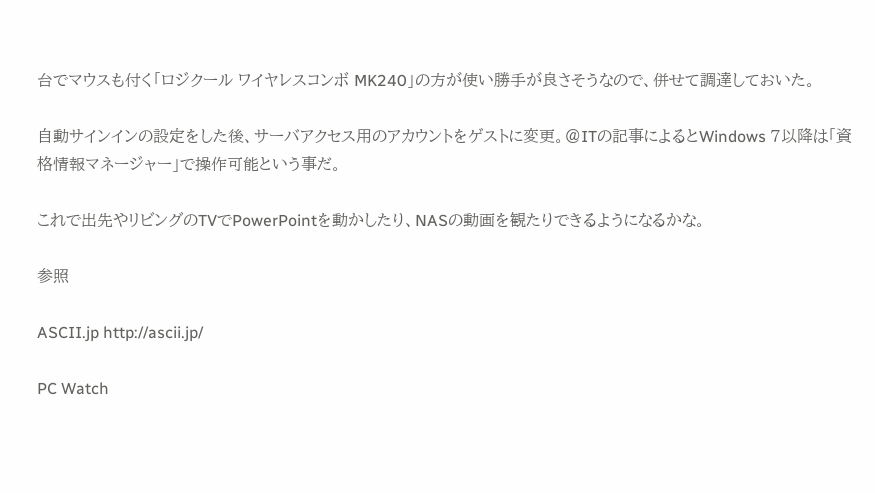台でマウスも付く「ロジクール ワイヤレスコンボ MK240」の方が使い勝手が良さそうなので、併せて調達しておいた。

自動サインインの設定をした後、サーバアクセス用のアカウントをゲストに変更。@ITの記事によるとWindows 7以降は「資格情報マネージャー」で操作可能という事だ。

これで出先やリビングのTVでPowerPointを動かしたり、NASの動画を観たりできるようになるかな。

参照

ASCII.jp http://ascii.jp/

PC Watch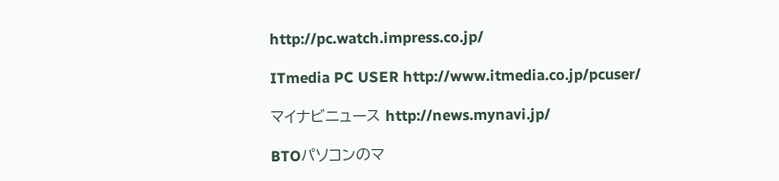http://pc.watch.impress.co.jp/

ITmedia PC USER http://www.itmedia.co.jp/pcuser/

マイナビニュース http://news.mynavi.jp/

BTOパソコンのマ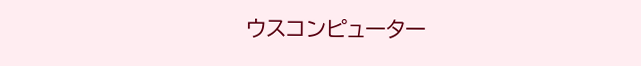ウスコンピューター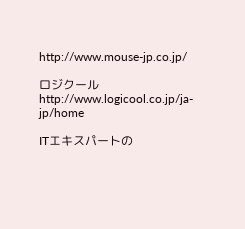http://www.mouse-jp.co.jp/

ロジクール http://www.logicool.co.jp/ja-jp/home

ITエキスパートの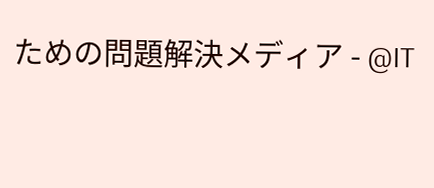ための問題解決メディア - @IT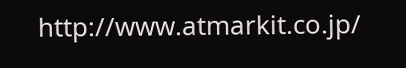http://www.atmarkit.co.jp/